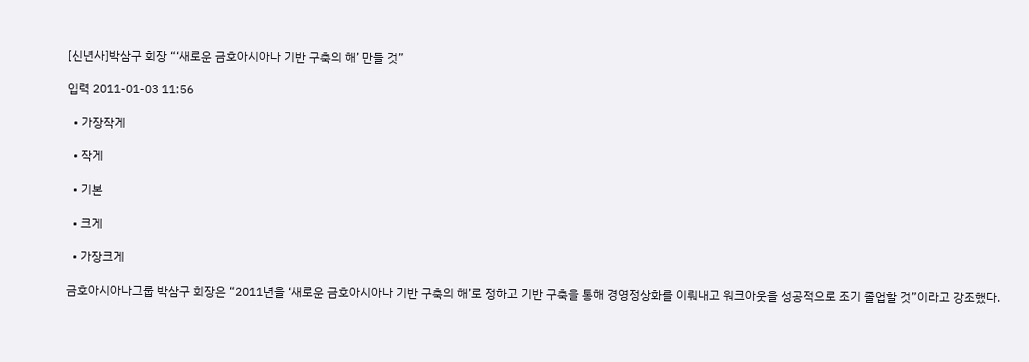[신년사]박삼구 회장 “‘새로운 금호아시아나 기반 구축의 해’ 만들 것”

입력 2011-01-03 11:56

  • 가장작게

  • 작게

  • 기본

  • 크게

  • 가장크게

금호아시아나그룹 박삼구 회장은 “2011년을 ‘새로운 금호아시아나 기반 구축의 해’로 정하고 기반 구축을 통해 경영정상화를 이뤄내고 워크아웃을 성공적으로 조기 졸업할 것”이라고 강조했다.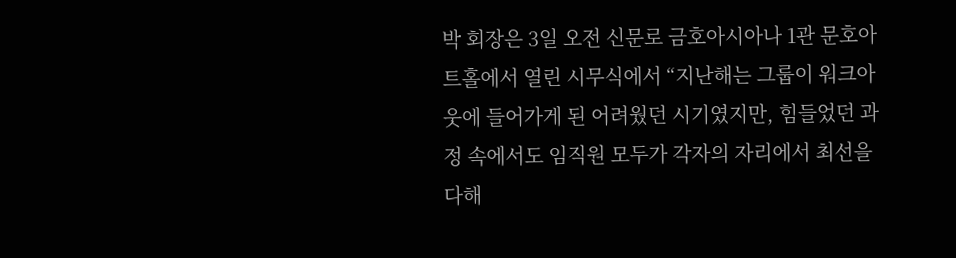박 회장은 3일 오전 신문로 금호아시아나 1관 문호아트홀에서 열린 시무식에서 “지난해는 그룹이 워크아웃에 들어가게 된 어려웠던 시기였지만, 힘들었던 과정 속에서도 임직원 모두가 각자의 자리에서 최선을 다해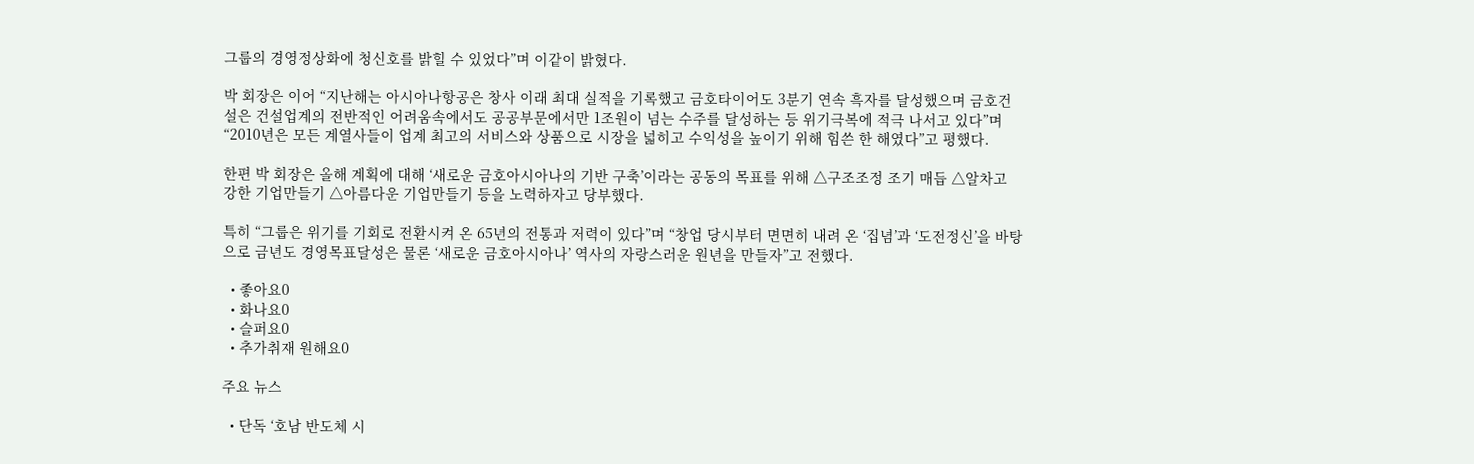그룹의 경영정상화에 청신호를 밝힐 수 있었다”며 이같이 밝혔다.

박 회장은 이어 “지난해는 아시아나항공은 창사 이래 최대 실적을 기록했고 금호타이어도 3분기 연속 흑자를 달성했으며 금호건설은 건설업계의 전반적인 어려움속에서도 공공부문에서만 1조원이 넘는 수주를 달성하는 등 위기극복에 적극 나서고 있다”며 “2010년은 모든 계열사들이 업계 최고의 서비스와 상품으로 시장을 넓히고 수익성을 높이기 위해 힘쓴 한 해였다”고 평했다.

한편 박 회장은 올해 계획에 대해 ‘새로운 금호아시아나의 기반 구축’이라는 공동의 목표를 위해 △구조조정 조기 매듭 △알차고 강한 기업만들기 △아름다운 기업만들기 등을 노력하자고 당부했다.

특히 “그룹은 위기를 기회로 전환시켜 온 65년의 전통과 저력이 있다”며 “창업 당시부터 면면히 내려 온 ‘집념’과 ‘도전정신’을 바탕으로 금년도 경영목표달성은 물론 ‘새로운 금호아시아나’ 역사의 자랑스러운 원년을 만들자”고 전했다.

  • 좋아요0
  • 화나요0
  • 슬퍼요0
  • 추가취재 원해요0

주요 뉴스

  • 단독 ‘호남 반도체 시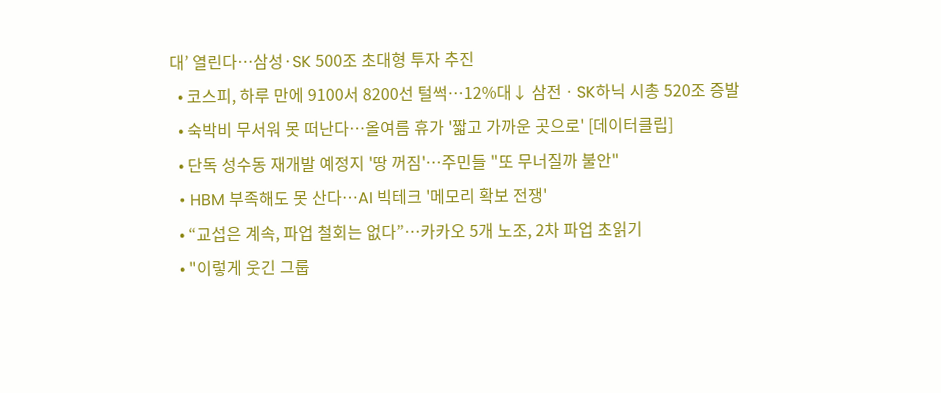대’ 열린다…삼성·SK 500조 초대형 투자 추진
  • 코스피, 하루 만에 9100서 8200선 털썩⋯12%대↓ 삼전ㆍSK하닉 시총 520조 증발
  • 숙박비 무서워 못 떠난다…올여름 휴가 '짧고 가까운 곳으로' [데이터클립]
  • 단독 성수동 재개발 예정지 '땅 꺼짐'⋯주민들 "또 무너질까 불안"
  • HBM 부족해도 못 산다…AI 빅테크 '메모리 확보 전쟁'
  • “교섭은 계속, 파업 철회는 없다”…카카오 5개 노조, 2차 파업 초읽기
  • "이렇게 웃긴 그룹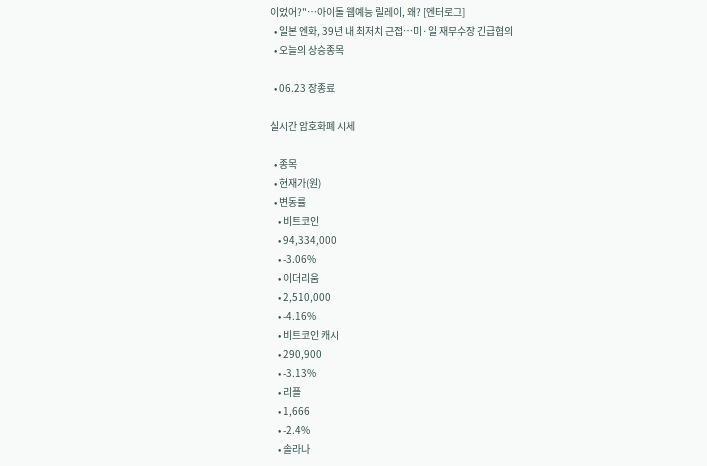이었어?"⋯아이돌 웹예능 릴레이, 왜? [엔터로그]
  • 일본 엔화, 39년 내 최저치 근접…미·일 재무수장 긴급협의
  • 오늘의 상승종목

  • 06.23 장종료

실시간 암호화폐 시세

  • 종목
  • 현재가(원)
  • 변동률
    • 비트코인
    • 94,334,000
    • -3.06%
    • 이더리움
    • 2,510,000
    • -4.16%
    • 비트코인 캐시
    • 290,900
    • -3.13%
    • 리플
    • 1,666
    • -2.4%
    • 솔라나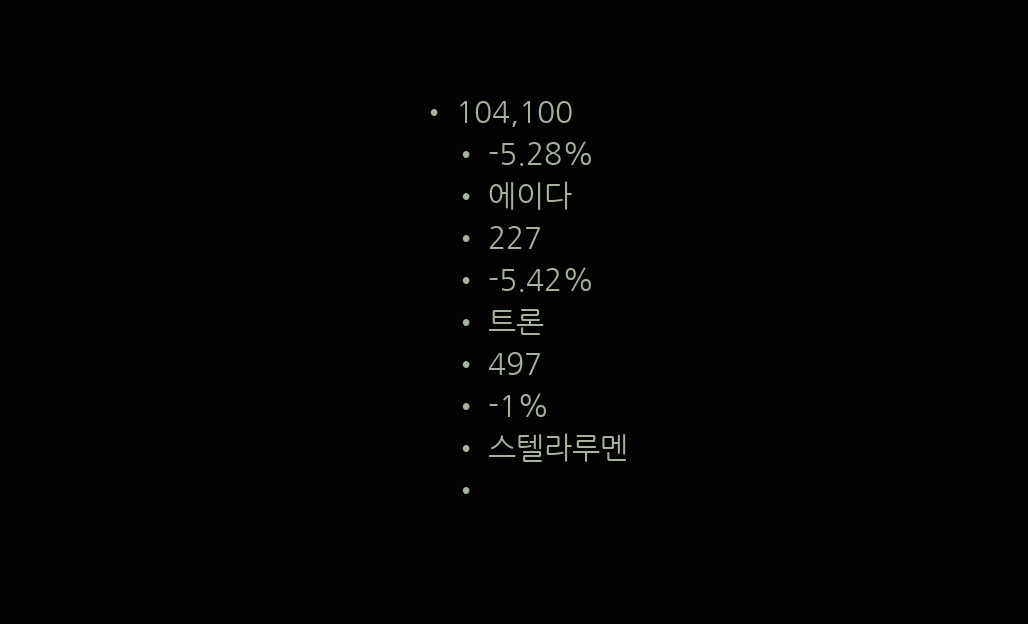• 104,100
    • -5.28%
    • 에이다
    • 227
    • -5.42%
    • 트론
    • 497
    • -1%
    • 스텔라루멘
    •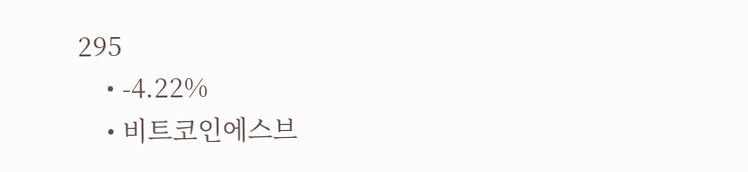295
    • -4.22%
    • 비트코인에스브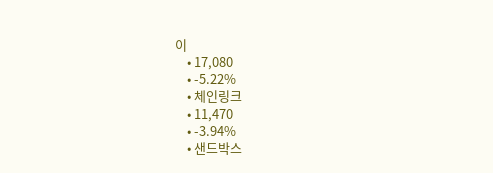이
    • 17,080
    • -5.22%
    • 체인링크
    • 11,470
    • -3.94%
    • 샌드박스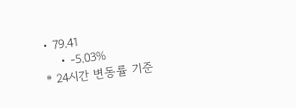• 79.41
    • -5.03%
* 24시간 변동률 기준